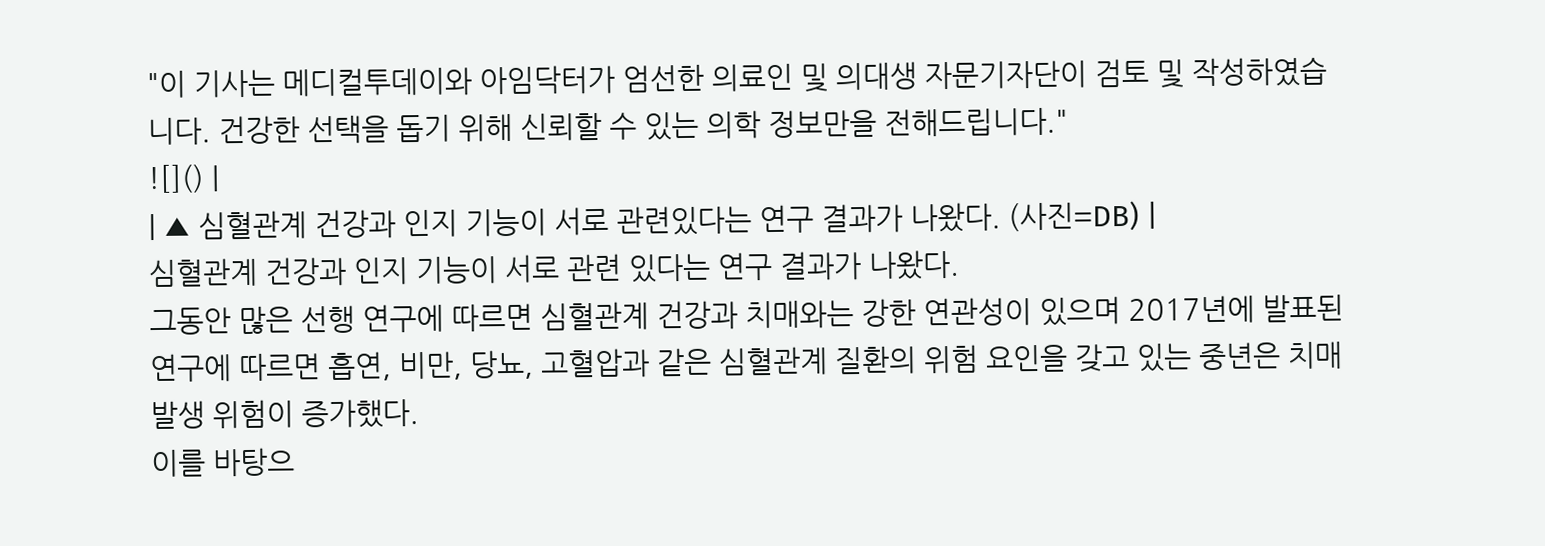"이 기사는 메디컬투데이와 아임닥터가 엄선한 의료인 및 의대생 자문기자단이 검토 및 작성하였습니다. 건강한 선택을 돕기 위해 신뢰할 수 있는 의학 정보만을 전해드립니다."
![]() |
| ▲ 심혈관계 건강과 인지 기능이 서로 관련있다는 연구 결과가 나왔다. (사진=DB) |
심혈관계 건강과 인지 기능이 서로 관련 있다는 연구 결과가 나왔다.
그동안 많은 선행 연구에 따르면 심혈관계 건강과 치매와는 강한 연관성이 있으며 2017년에 발표된 연구에 따르면 흡연, 비만, 당뇨, 고혈압과 같은 심혈관계 질환의 위험 요인을 갖고 있는 중년은 치매 발생 위험이 증가했다.
이를 바탕으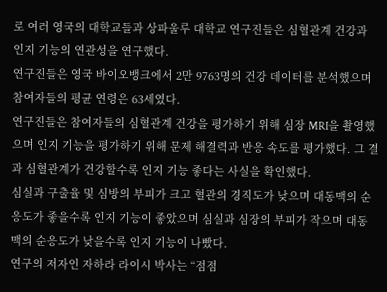로 여러 영국의 대학교들과 상파울루 대학교 연구진들은 심혈관계 건강과 인지 기능의 연관성을 연구했다.
연구진들은 영국 바이오뱅크에서 2만 9763명의 건강 데이터를 분석했으며 참여자들의 평균 연령은 63세였다.
연구진들은 참여자들의 심혈관계 건강을 평가하기 위해 심장 MRI을 촬영했으며 인지 기능을 평가하기 위해 문제 해결력과 반응 속도를 평가했다. 그 결과 심혈관계가 건강할수록 인지 기능 좋다는 사실을 확인했다.
심실과 구출율 및 심방의 부피가 크고 혈관의 경직도가 낮으며 대동맥의 순응도가 좋을수록 인지 기능이 좋았으며 심실과 심장의 부피가 작으며 대동맥의 순응도가 낮을수록 인지 기능이 나빴다.
연구의 저자인 자하라 라이시 박사는 “점점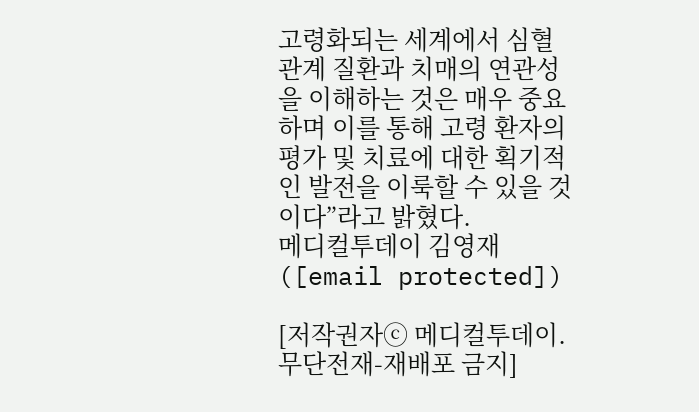고령화되는 세계에서 심혈관계 질환과 치매의 연관성을 이해하는 것은 매우 중요하며 이를 통해 고령 환자의 평가 및 치료에 대한 획기적인 발전을 이룩할 수 있을 것이다”라고 밝혔다.
메디컬투데이 김영재 ([email protected])

[저작권자ⓒ 메디컬투데이. 무단전재-재배포 금지]